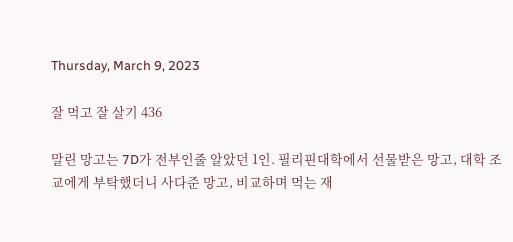Thursday, March 9, 2023

잘 먹고 잘 살기 436

말린 망고는 7D가 전부인줄 알았던 1인. 필리핀대학에서 선물받은 망고, 대학 조교에게 부탁했더니 사다준 망고, 비교하며 먹는 재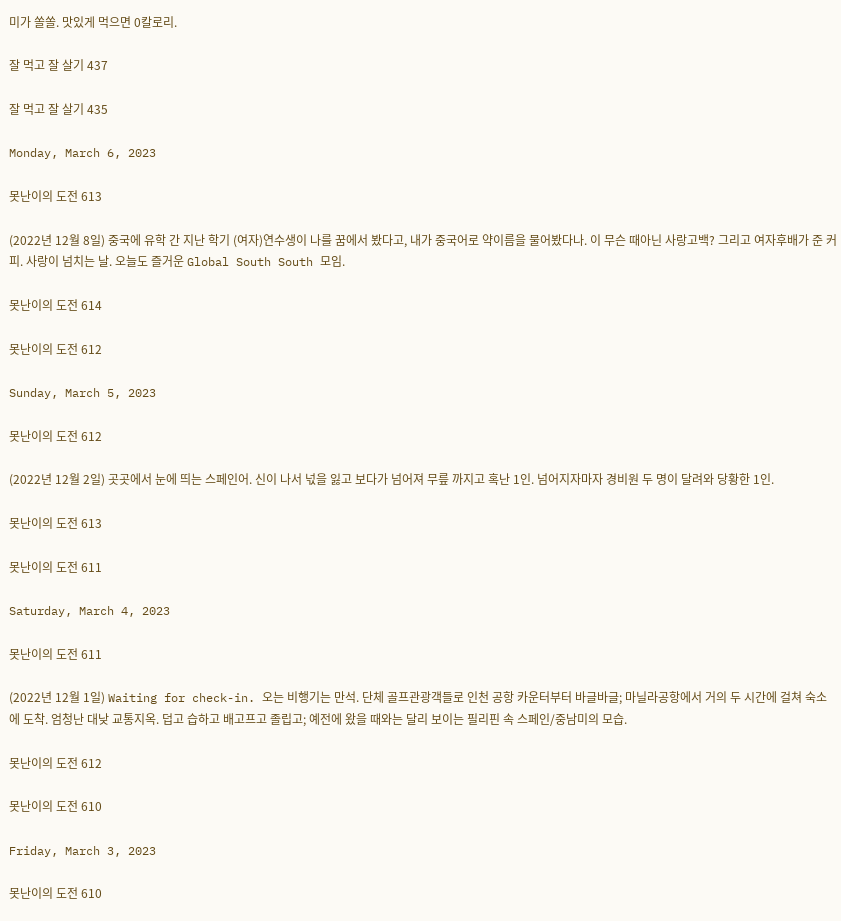미가 쏠쏠. 맛있게 먹으면 0칼로리.

잘 먹고 잘 살기 437

잘 먹고 잘 살기 435

Monday, March 6, 2023

못난이의 도전 613

(2022년 12월 8일) 중국에 유학 간 지난 학기 (여자)연수생이 나를 꿈에서 봤다고, 내가 중국어로 약이름을 물어봤다나. 이 무슨 때아닌 사랑고백? 그리고 여자후배가 준 커피. 사랑이 넘치는 날. 오늘도 즐거운 Global South South 모임.

못난이의 도전 614

못난이의 도전 612

Sunday, March 5, 2023

못난이의 도전 612

(2022년 12월 2일) 곳곳에서 눈에 띄는 스페인어. 신이 나서 넋을 잃고 보다가 넘어져 무릎 까지고 혹난 1인. 넘어지자마자 경비원 두 명이 달려와 당황한 1인.

못난이의 도전 613

못난이의 도전 611

Saturday, March 4, 2023

못난이의 도전 611

(2022년 12월 1일) Waiting for check-in. 오는 비행기는 만석. 단체 골프관광객들로 인천 공항 카운터부터 바글바글; 마닐라공항에서 거의 두 시간에 걸쳐 숙소에 도착. 엄청난 대낮 교통지옥. 덥고 습하고 배고프고 졸립고; 예전에 왔을 때와는 달리 보이는 필리핀 속 스페인/중남미의 모습.

못난이의 도전 612

못난이의 도전 610

Friday, March 3, 2023

못난이의 도전 610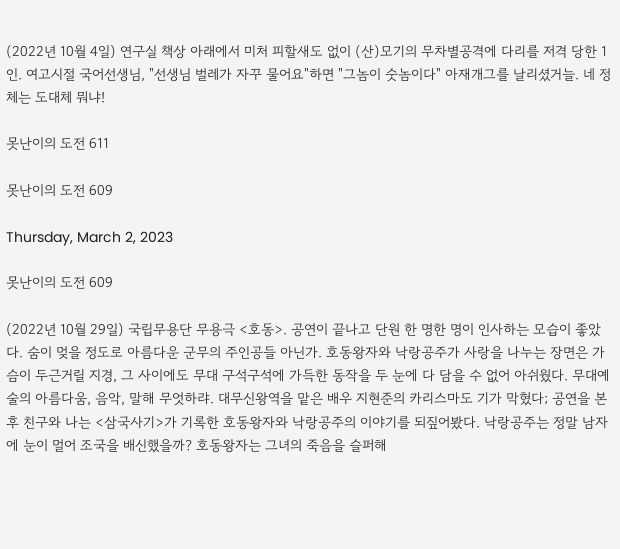(2022년 10월 4일) 연구실 책상 아래에서 미처 피할새도 없이 (산)모기의 무차별공격에 다리를 저격 당한 1인. 여고시절 국어선생님, "선생님 벌레가 자꾸 물어요"하면 "그놈이 숫놈이다" 아재개그를 날리셨거늘. 네 정체는 도대체 뭐냐!

못난이의 도전 611

못난이의 도전 609

Thursday, March 2, 2023

못난이의 도전 609

(2022년 10월 29일) 국립무용단 무용극 <호동>. 공연이 끝나고 단원 한 명한 명이 인사하는 모습이 좋았다. 숨이 멎을 정도로 아름다운 군무의 주인공들 아닌가. 호동왕자와 낙랑공주가 사랑을 나누는 장면은 가슴이 두근거릴 지경, 그 사이에도 무대 구석구석에 가득한 동작을 두 눈에 다 담을 수 없어 아쉬웠다. 무대예술의 아름다움, 음악, 말해 무엇하랴. 대무신왕역을 맡은 배우 지현준의 카리스마도 기가 막혔다; 공연을 본 후 친구와 나는 <삼국사기>가 기록한 호동왕자와 낙랑공주의 이야기를 되짚어봤다. 낙랑공주는 정말 남자에 눈이 멀어 조국을 배신했을까? 호동왕자는 그녀의 죽음을 슬퍼해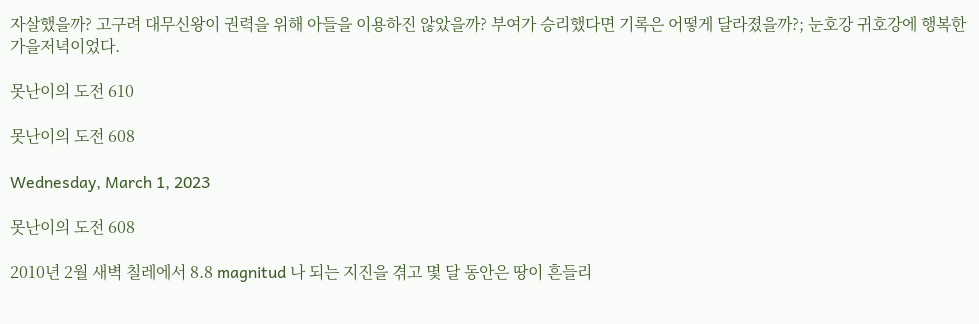자살했을까? 고구려 대무신왕이 권력을 위해 아들을 이용하진 않았을까? 부여가 승리했다면 기록은 어떻게 달라졌을까?; 눈호강 귀호강에 행복한 가을저녁이었다.

못난이의 도전 610

못난이의 도전 608

Wednesday, March 1, 2023

못난이의 도전 608

2010년 2월 새벽 칠레에서 8.8 magnitud 나 되는 지진을 겪고 몇 달 동안은 땅이 흔들리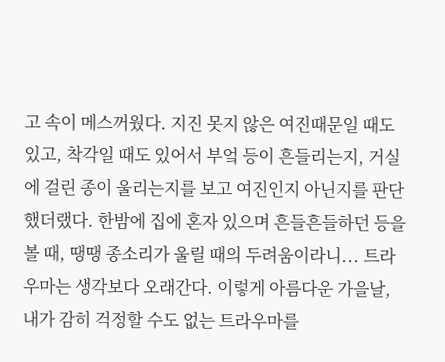고 속이 메스꺼웠다. 지진 못지 않은 여진때문일 때도 있고, 착각일 때도 있어서 부엌 등이 흔들리는지, 거실에 걸린 종이 울리는지를 보고 여진인지 아닌지를 판단했더랬다. 한밤에 집에 혼자 있으며 흔들흔들하던 등을 볼 때, 땡땡 종소리가 울릴 때의 두려움이라니... 트라우마는 생각보다 오래간다. 이렇게 아름다운 가을날, 내가 감히 걱정할 수도 없는 트라우마를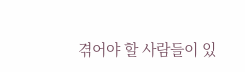겪어야 할 사람들이 있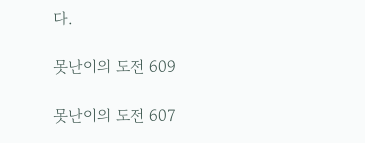다.

못난이의 도전 609

못난이의 도전 607